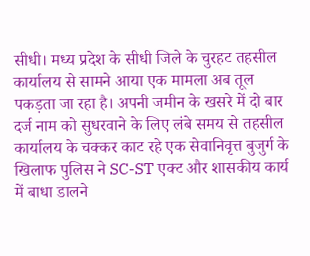सीधी। मध्य प्रदेश के सीधी जिले के चुरहट तहसील कार्यालय से सामने आया एक मामला अब तूल पकड़ता जा रहा है। अपनी जमीन के खसरे में दो बार दर्ज नाम को सुधरवाने के लिए लंबे समय से तहसील कार्यालय के चक्कर काट रहे एक सेवानिवृत्त बुजुर्ग के खिलाफ पुलिस ने SC-ST एक्ट और शासकीय कार्य में बाधा डालने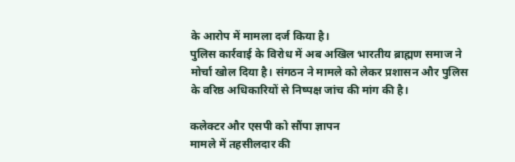के आरोप में मामला दर्ज किया है।
पुलिस कार्रवाई के विरोध में अब अखिल भारतीय ब्राह्मण समाज ने मोर्चा खोल दिया है। संगठन ने मामले को लेकर प्रशासन और पुलिस के वरिष्ठ अधिकारियों से निष्पक्ष जांच की मांग की है।

कलेक्टर और एसपी को सौंपा ज्ञापन
मामले में तहसीलदार की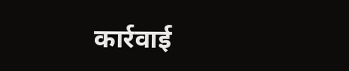कार्रवाई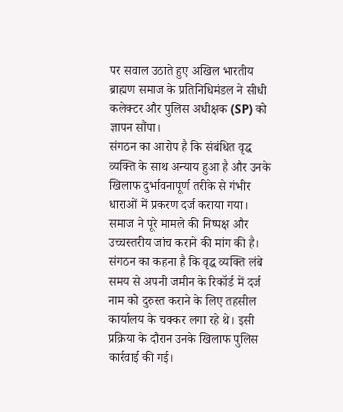पर सवाल उठाते हुए अखिल भारतीय ब्राह्मण समाज के प्रतिनिधिमंडल ने सीधी कलेक्टर और पुलिस अधीक्षक (SP) को ज्ञापन सौंपा।
संगठन का आरोप है कि संबंधित वृद्ध व्यक्ति के साथ अन्याय हुआ है और उनके खिलाफ दुर्भावनापूर्ण तरीके से गंभीर धाराओं में प्रकरण दर्ज कराया गया। समाज ने पूरे मामले की निष्पक्ष और उच्चस्तरीय जांच कराने की मांग की है।
संगठन का कहना है कि वृद्ध व्यक्ति लंबे समय से अपनी जमीन के रिकॉर्ड में दर्ज नाम को दुरुस्त कराने के लिए तहसील कार्यालय के चक्कर लगा रहे थे। इसी प्रक्रिया के दौरान उनके खिलाफ पुलिस कार्रवाई की गई।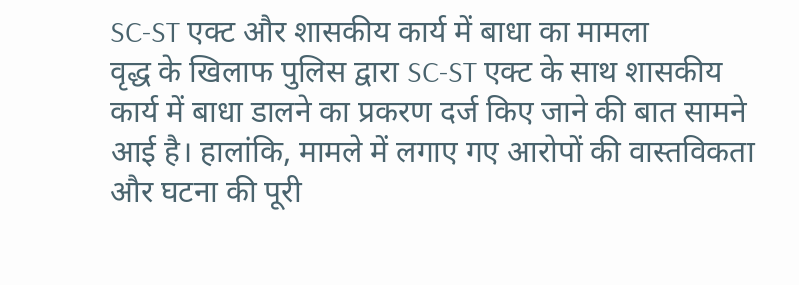SC-ST एक्ट और शासकीय कार्य में बाधा का मामला
वृद्ध के खिलाफ पुलिस द्वारा SC-ST एक्ट के साथ शासकीय कार्य में बाधा डालने का प्रकरण दर्ज किए जाने की बात सामने आई है। हालांकि, मामले में लगाए गए आरोपों की वास्तविकता और घटना की पूरी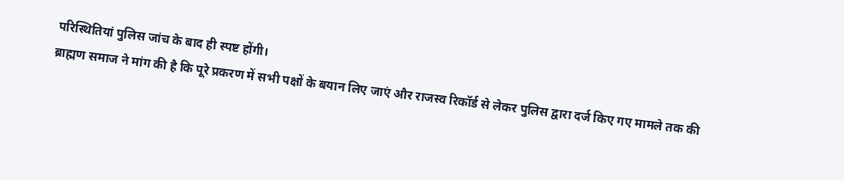परिस्थितियां पुलिस जांच के बाद ही स्पष्ट होंगी।
ब्राह्मण समाज ने मांग की है कि पूरे प्रकरण में सभी पक्षों के बयान लिए जाएं और राजस्व रिकॉर्ड से लेकर पुलिस द्वारा दर्ज किए गए मामले तक की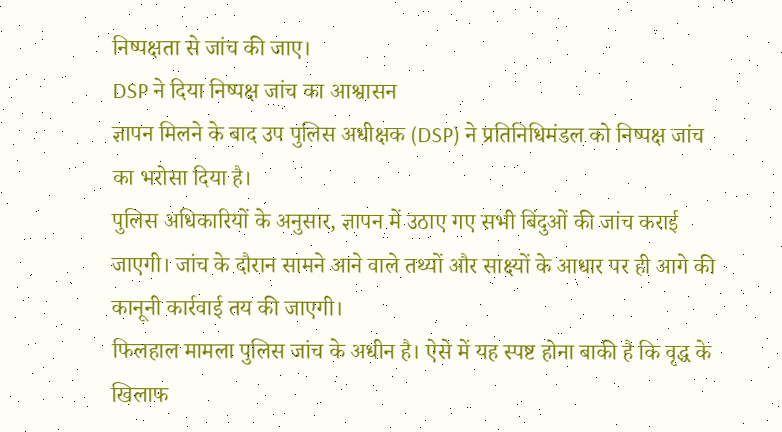निष्पक्षता से जांच की जाए।
DSP ने दिया निष्पक्ष जांच का आश्वासन
ज्ञापन मिलने के बाद उप पुलिस अधीक्षक (DSP) ने प्रतिनिधिमंडल को निष्पक्ष जांच का भरोसा दिया है।
पुलिस अधिकारियों के अनुसार, ज्ञापन में उठाए गए सभी बिंदुओं की जांच कराई जाएगी। जांच के दौरान सामने आने वाले तथ्यों और साक्ष्यों के आधार पर ही आगे की कानूनी कार्रवाई तय की जाएगी।
फिलहाल मामला पुलिस जांच के अधीन है। ऐसे में यह स्पष्ट होना बाकी है कि वृद्ध के खिलाफ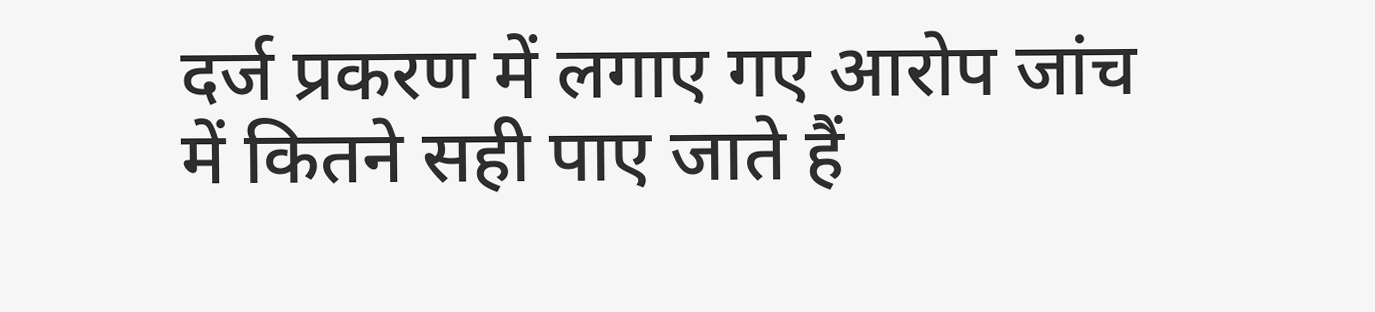दर्ज प्रकरण में लगाए गए आरोप जांच में कितने सही पाए जाते हैं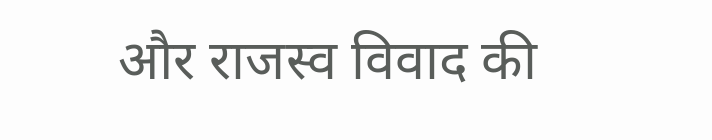और राजस्व विवाद की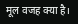मूल वजह क्या है।